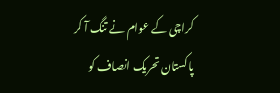کراچی کے عوام نے تنگ آ کر پاکستان تحریک انصاف کو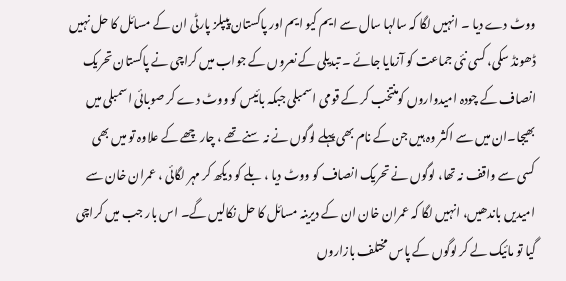ووٹ دے دیا ۔ انہیں لگا کہ سالہا سال سے ایم کیو ایم اور پاکستان پیپلز پارٹی ان کے مسائل کا حل نہیں ڈھونڈ سکی، کسی نئی جماعت کو آزمایا جائے ۔ تبدیلی کے نعروں کے جواب میں کراچی نے پاکستان تحریک انصاف کے چودہ امیدواروں کومنتخب کر کے قومی اسمبلی جبکہ بائیس کو ووٹ دے کر صوبائی اسمبلی میں بھیجا۔ان میں سے اکثر وہ ہیں جن کے نام بھی پہلے لوگوں نے نہ سنے تھے ، چار چھے کے علاوہ تو میں بھی کسی سے واقف نہ تھا، لوگوں نے تحریک انصاف کو ووٹ دیا ، بلے کو دیکھ کر مہر لگائی ، عمران خان سے امیدیں باندھیں، انہیں لگا کہ عمران خان ان کے دیرینہ مسائل کا حل نکالیں گے۔ اس بار جب میں کراچی گیا تو مائیک لے کر لوگوں کے پاس مختلف بازاروں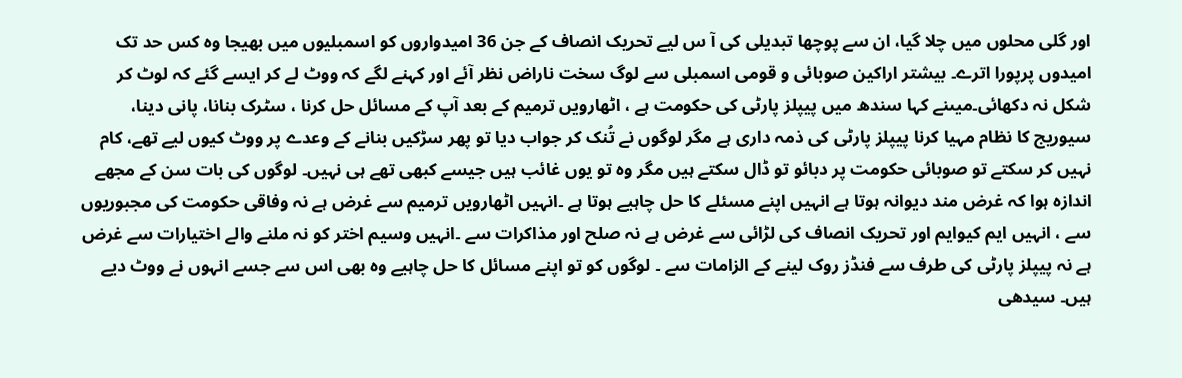اور گلی محلوں میں چلا گیا، ان سے پوچھا تبدیلی کی آ س لیے تحریک انصاف کے جن 36 امیدواروں کو اسمبلیوں میں بھیجا وہ کس حد تک امیدوں پرپورا اترے۔ بیشتر اراکین صوبائی و قومی اسمبلی سے لوگ سخت ناراض نظر آئے اور کہنے لگے کہ ووٹ لے کر ایسے گئے کہ لوٹ کر شکل نہ دکھائی۔میںنے کہا سندھ میں پیپلز پارٹی کی حکومت ہے ، اٹھارویں ترمیم کے بعد آپ کے مسائل حل کرنا ، سٹرک بنانا، پانی دینا، سیوریج کا نظام مہیا کرنا پیپلز پارٹی کی ذمہ داری ہے مگر لوگوں نے تُنک کر جواب دیا تو پھر سڑکیں بنانے کے وعدے پر ووٹ کیوں لیے تھے، کام نہیں کر سکتے تو صوبائی حکومت پر دبائو تو ڈال سکتے ہیں مگر وہ تو یوں غائب ہیں جیسے کبھی تھے ہی نہیں۔ لوگوں کی بات سن کے مجھے اندازہ ہوا کہ غرض مند دیوانہ ہوتا ہے انہیں اپنے مسئلے کا حل چاہیے ہوتا ہے ۔انہیں اٹھارویں ترمیم سے غرض ہے نہ وفاقی حکومت کی مجبوریوں سے ، انہیں ایم کیوایم اور تحریک انصاف کی لڑائی سے غرض ہے نہ صلح اور مذاکرات سے ۔انہیں وسیم اختر کو نہ ملنے والے اختیارات سے غرض ہے نہ پیپلز پارٹی کی طرف سے فنڈز روک لینے کے الزامات سے ۔ لوگوں کو تو اپنے مسائل کا حل چاہیے وہ بھی اس سے جسے انہوں نے ووٹ دیے ہیں۔ سیدھی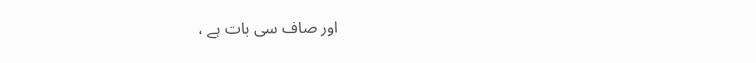اور صاف سی بات ہے ،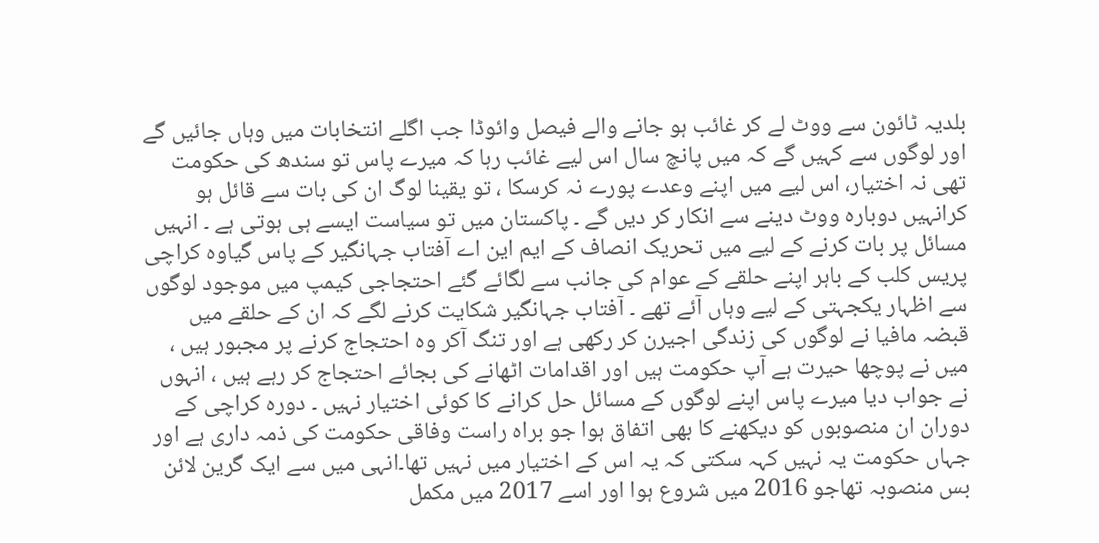بلدیہ ٹائون سے ووٹ لے کر غائب ہو جانے والے فیصل وائوڈا جب اگلے انتخابات میں وہاں جائیں گے اور لوگوں سے کہیں گے کہ میں پانچ سال اس لیے غائب رہا کہ میرے پاس تو سندھ کی حکومت تھی نہ اختیار، اس لیے میں اپنے وعدے پورے نہ کرسکا ، تو یقینا لوگ ان کی بات سے قائل ہو کرانہیں دوبارہ ووٹ دینے سے انکار کر دیں گے ۔ پاکستان میں تو سیاست ایسے ہی ہوتی ہے ۔ انہیں مسائل پر بات کرنے کے لیے میں تحریک انصاف کے ایم این اے آفتاب جہانگیر کے پاس گیاوہ کراچی پریس کلب کے باہر اپنے حلقے کے عوام کی جانب سے لگائے گئے احتجاجی کیمپ میں موجود لوگوں سے اظہار یکجہتی کے لیے وہاں آئے تھے ۔ آفتاب جہانگیر شکایت کرنے لگے کہ ان کے حلقے میں قبضہ مافیا نے لوگوں کی زندگی اجیرن کر رکھی ہے اور تنگ آکر وہ احتجاج کرنے پر مجبور ہیں ، میں نے پوچھا حیرت ہے آپ حکومت ہیں اور اقدامات اٹھانے کی بجائے احتجاج کر رہے ہیں ، انہوں نے جواب دیا میرے پاس اپنے لوگوں کے مسائل حل کرانے کا کوئی اختیار نہیں ۔ دورہ کراچی کے دوران ان منصوبوں کو دیکھنے کا بھی اتفاق ہوا جو براہ راست وفاقی حکومت کی ذمہ داری ہے اور جہاں حکومت یہ نہیں کہہ سکتی کہ یہ اس کے اختیار میں نہیں تھا۔انہی میں سے ایک گرین لائن بس منصوبہ تھاجو 2016 میں شروع ہوا اور اسے 2017 میں مکمل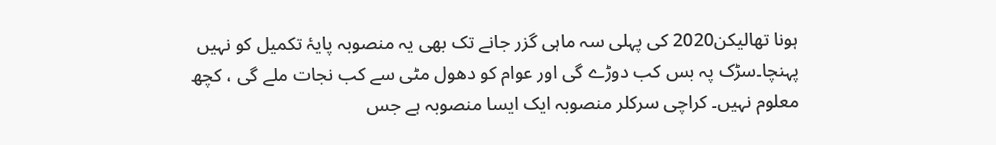ہونا تھالیکن2020 کی پہلی سہ ماہی گزر جانے تک بھی یہ منصوبہ پایۂ تکمیل کو نہیں پہنچا۔سڑک پہ بس کب دوڑے گی اور عوام کو دھول مٹی سے کب نجات ملے گی ، کچھ معلوم نہیں۔ کراچی سرکلر منصوبہ ایک ایسا منصوبہ ہے جس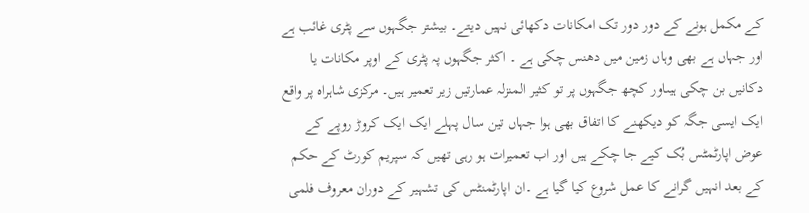کے مکمل ہونے کے دور دور تک امکانات دکھائی نہیں دیتے۔ بیشتر جگہوں سے پٹری غائب ہے اور جہاں ہے بھی وہاں زمین میں دھنس چکی ہے ۔ اکثر جگہوں پہ پٹری کے اوپر مکانات یا دکانیں بن چکی ہیںاور کچھ جگہوں پر تو کثیر المنزلہ عمارتیں زیر تعمیر ہیں۔ مرکزی شاہراہ پر واقع ایک ایسی جگہ کو دیکھنے کا اتفاق بھی ہوا جہاں تین سال پہلے ایک ایک کروڑ روپے کے عوض اپارٹمٹس بُک کیے جا چکے ہیں اور اب تعمیرات ہو رہی تھیں کہ سپریم کورٹ کے حکم کے بعد انہیں گرانے کا عمل شروع کیا گیا ہے ۔ان اپارٹمنٹس کی تشہیر کے دوران معروف فلمی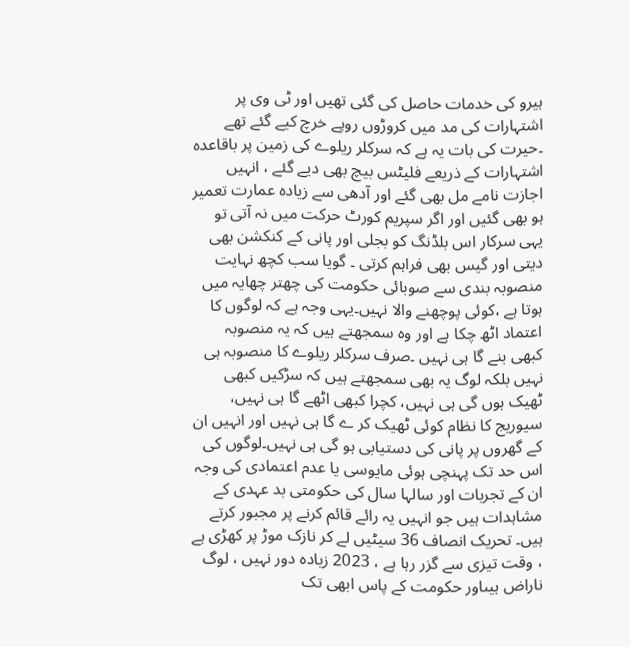ہیرو کی خدمات حاصل کی گئی تھیں اور ٹی وی پر اشتہارات کی مد میں کروڑوں روپے خرچ کیے گئے تھے ۔حیرت کی بات یہ ہے کہ سرکلر ریلوے کی زمین پر باقاعدہ اشتہارات کے ذریعے فلیٹس بیچ بھی دیے گئے ، انہیں اجازت نامے مل بھی گئے اور آدھی سے زیادہ عمارت تعمیر ہو بھی گئیں اور اگر سپریم کورٹ حرکت میں نہ آتی تو یہی سرکار اس بلڈنگ کو بجلی اور پانی کے کنکشن بھی دیتی اور گیس بھی فراہم کرتی ۔ گویا سب کچھ نہایت منصوبہ بندی سے صوبائی حکومت کی چھتر چھایہ میں ہوتا ہے ،کوئی پوچھنے والا نہیں۔یہی وجہ ہے کہ لوگوں کا اعتماد اٹھ چکا ہے اور وہ سمجھتے ہیں کہ یہ منصوبہ کبھی بنے گا ہی نہیں ۔صرف سرکلر ریلوے کا منصوبہ ہی نہیں بلکہ لوگ یہ بھی سمجھتے ہیں کہ سڑکیں کبھی ٹھیک ہوں گی ہی نہیں، کچرا کبھی اٹھے گا ہی نہیں، سیوریج کا نظام کوئی ٹھیک کر ے گا ہی نہیں اور انہیں ان کے گھروں پر پانی کی دستیابی ہو گی ہی نہیں۔لوگوں کی اس حد تک پہنچی ہوئی مایوسی یا عدم اعتمادی کی وجہ ان کے تجربات اور سالہا سال کی حکومتی بد عہدی کے مشاہدات ہیں جو انہیں یہ رائے قائم کرنے پر مجبور کرتے ہیں۔ تحریک انصاف 36 سیٹیں لے کر نازک موڑ پر کھڑی ہے ، وقت تیزی سے گزر رہا ہے ، 2023 زیادہ دور نہیں ، لوگ ناراض ہیںاور حکومت کے پاس ابھی تک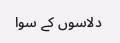دلاسوں کے سوا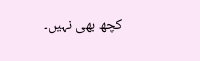کچھ بھی نہیں۔